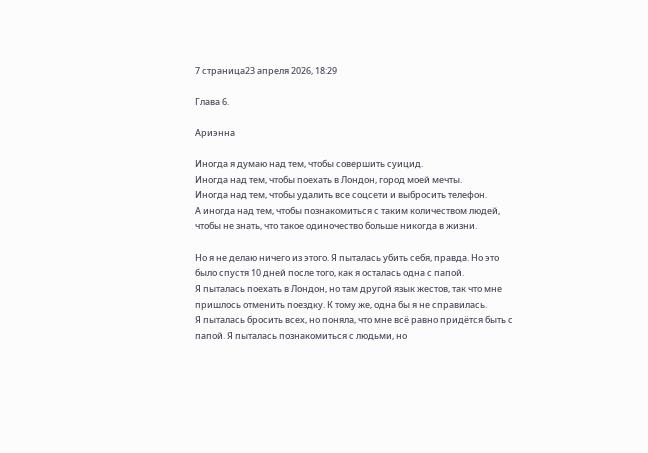7 страница23 апреля 2026, 18:29

Глава 6.

Ариэнна

Иногда я думаю над тем, чтобы совершить суицид.
Иногда над тем, чтобы поехать в Лондон, город моей мечты.
Иногда над тем, чтобы удалить все соцсети и выбросить телефон.
А иногда над тем, чтобы познакомиться с таким количеством людей, чтобы не знать, что такое одиночество больше никогда в жизни.

Но я не делаю ничего из этого. Я пыталась убить себя, правда. Но это было спустя 10 дней после того, как я осталась одна с папой.
Я пыталась поехать в Лондон, но там другой язык жестов, так что мне пришлось отменить поездку. К тому же, одна бы я не справилась.
Я пыталась бросить всех, но поняла, что мне всё равно придётся быть с папой. Я пыталась познакомиться с людьми, но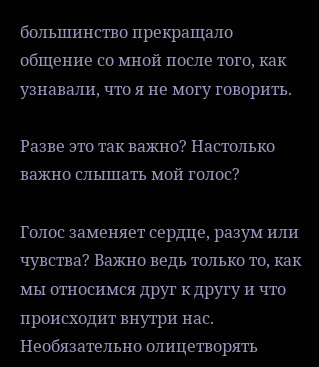большинство прекращало общение со мной после того, как узнавали, что я не могу говорить.

Разве это так важно? Настолько важно слышать мой голос?

Голос заменяет сердце, разум или чувства? Важно ведь только то, как мы относимся друг к другу и что происходит внутри нас. Необязательно олицетворять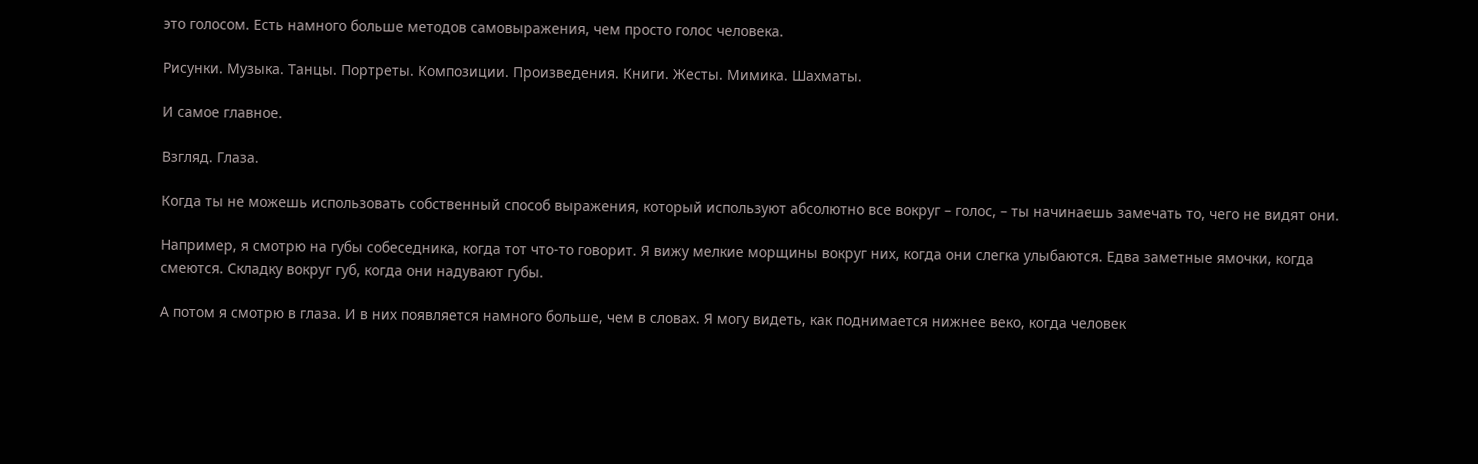это голосом. Есть намного больше методов самовыражения, чем просто голос человека.

Рисунки. Музыка. Танцы. Портреты. Композиции. Произведения. Книги. Жесты. Мимика. Шахматы.

И самое главное.

Взгляд. Глаза.

Когда ты не можешь использовать собственный способ выражения, который используют абсолютно все вокруг – голос, – ты начинаешь замечать то, чего не видят они.

Например, я смотрю на губы собеседника, когда тот что-то говорит. Я вижу мелкие морщины вокруг них, когда они слегка улыбаются. Едва заметные ямочки, когда смеются. Складку вокруг губ, когда они надувают губы.

А потом я смотрю в глаза. И в них появляется намного больше, чем в словах. Я могу видеть, как поднимается нижнее веко, когда человек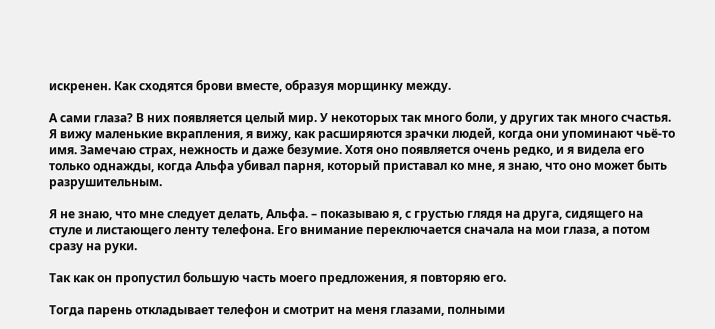искренен. Как сходятся брови вместе, образуя морщинку между.

А сами глаза? В них появляется целый мир. У некоторых так много боли, у других так много счастья. Я вижу маленькие вкрапления, я вижу, как расширяются зрачки людей, когда они упоминают чьё-то имя. Замечаю страх, нежность и даже безумие. Хотя оно появляется очень редко, и я видела его только однажды, когда Альфа убивал парня, который приставал ко мне, я знаю, что оно может быть разрушительным.

Я не знаю, что мне следует делать, Альфа. – показываю я, с грустью глядя на друга, сидящего на стуле и листающего ленту телефона. Его внимание переключается сначала на мои глаза, а потом сразу на руки.

Так как он пропустил большую часть моего предложения, я повторяю его.

Тогда парень откладывает телефон и смотрит на меня глазами, полными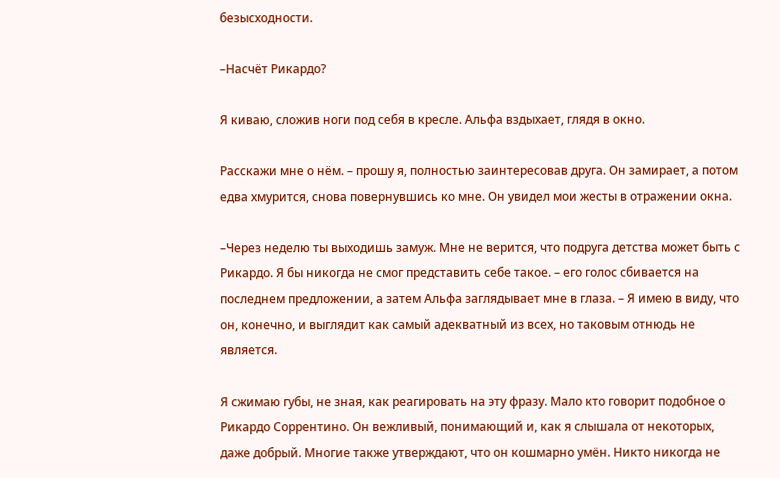безысходности.

–Насчёт Рикардо?

Я киваю, сложив ноги под себя в кресле. Альфа вздыхает, глядя в окно.

Расскажи мне о нём. – прошу я, полностью заинтересовав друга. Он замирает, а потом едва хмурится, снова повернувшись ко мне. Он увидел мои жесты в отражении окна.

–Через неделю ты выходишь замуж. Мне не верится, что подруга детства может быть с Рикардо. Я бы никогда не смог представить себе такое. – его голос сбивается на последнем предложении, а затем Альфа заглядывает мне в глаза. – Я имею в виду, что он, конечно, и выглядит как самый адекватный из всех, но таковым отнюдь не является.

Я сжимаю губы, не зная, как реагировать на эту фразу. Мало кто говорит подобное о Рикардо Соррентино. Он вежливый, понимающий и, как я слышала от некоторых, даже добрый. Многие также утверждают, что он кошмарно умён. Никто никогда не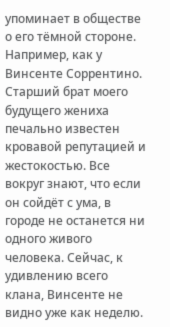упоминает в обществе о его тёмной стороне. Например, как у Винсенте Соррентино. Старший брат моего будущего жениха печально известен кровавой репутацией и жестокостью. Все вокруг знают, что если он сойдёт с ума, в городе не останется ни одного живого человека. Сейчас, к удивлению всего клана, Винсенте не видно уже как неделю.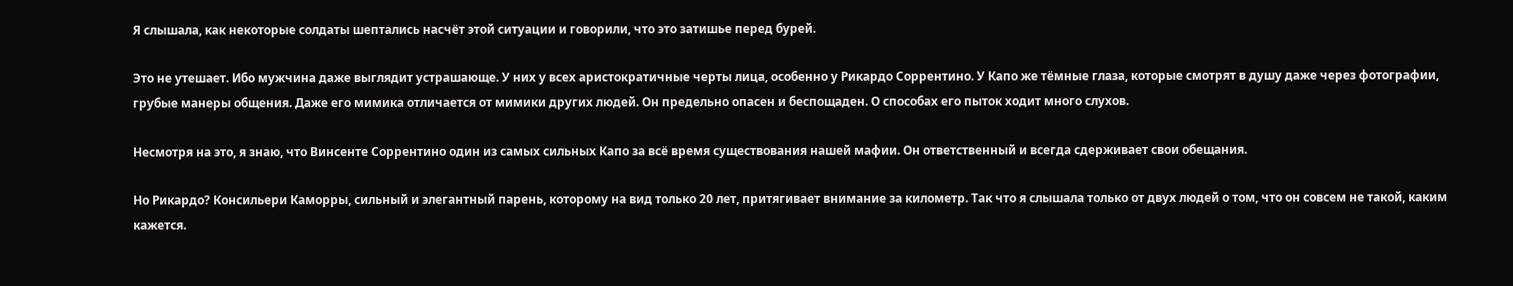Я слышала, как некоторые солдаты шептались насчёт этой ситуации и говорили, что это затишье перед бурей.

Это не утешает. Ибо мужчина даже выглядит устрашающе. У них у всех аристократичные черты лица, особенно у Рикардо Соррентино. У Капо же тёмные глаза, которые смотрят в душу даже через фотографии, грубые манеры общения. Даже его мимика отличается от мимики других людей. Он предельно опасен и беспощаден. О способах его пыток ходит много слухов.

Несмотря на это, я знаю, что Винсенте Соррентино один из самых сильных Капо за всё время существования нашей мафии. Он ответственный и всегда сдерживает свои обещания.

Но Рикардо? Консильери Каморры, сильный и элегантный парень, которому на вид только 20 лет, притягивает внимание за километр. Так что я слышала только от двух людей о том, что он совсем не такой, каким кажется.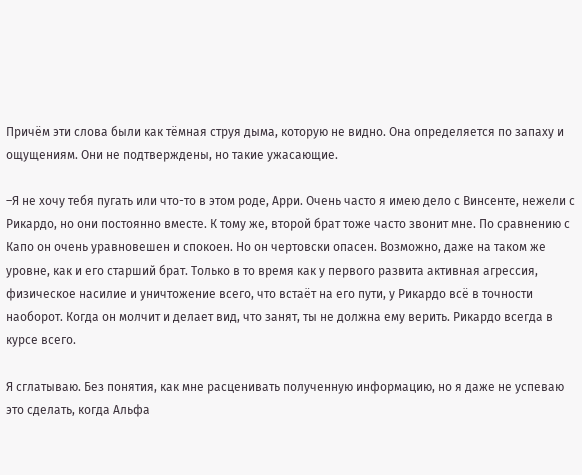Причём эти слова были как тёмная струя дыма, которую не видно. Она определяется по запаху и ощущениям. Они не подтверждены, но такие ужасающие.

–Я не хочу тебя пугать или что-то в этом роде, Арри. Очень часто я имею дело с Винсенте, нежели с Рикардо, но они постоянно вместе. К тому же, второй брат тоже часто звонит мне. По сравнению с Капо он очень уравновешен и спокоен. Но он чертовски опасен. Возможно, даже на таком же уровне, как и его старший брат. Только в то время как у первого развита активная агрессия, физическое насилие и уничтожение всего, что встаёт на его пути, у Рикардо всё в точности наоборот. Когда он молчит и делает вид, что занят, ты не должна ему верить. Рикардо всегда в курсе всего.

Я сглатываю. Без понятия, как мне расценивать полученную информацию, но я даже не успеваю это сделать, когда Альфа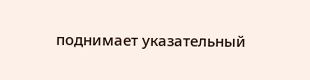поднимает указательный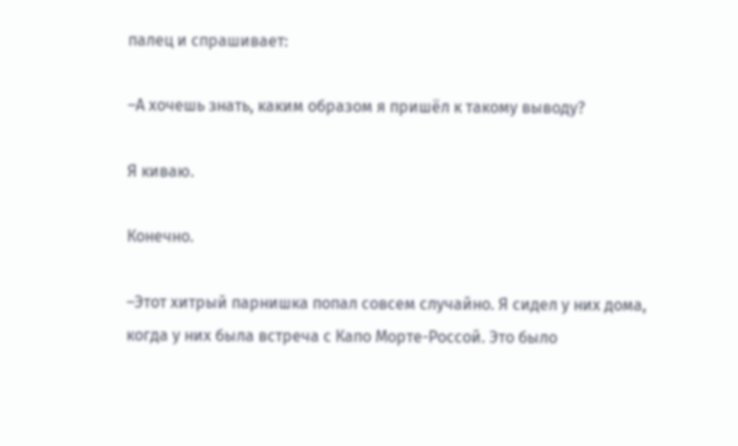палец и спрашивает:

–А хочешь знать, каким образом я пришёл к такому выводу?

Я киваю.

Конечно.

–Этот хитрый парнишка попал совсем случайно. Я сидел у них дома, когда у них была встреча с Капо Морте-Россой. Это было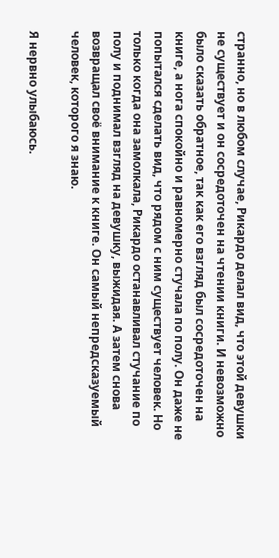странно, но в любом случае, Рикардо делал вид, что этой девушки не существует и он сосредоточен на чтении книги. И невозможно было сказать обратное, так как его взгляд был сосредоточен на книге, а нога спокойно и равномерно стучала по полу. Он даже не попытался сделать вид, что рядом с ним существует человек. Но только когда она замолкала, Рикардо останавливал стучание по полу и поднимал взгляд на девушку, выжидая. А затем снова возвращал своё внимание к книге. Он самый непредсказуемый человек, которого я знаю.

Я нервно улыбаюсь.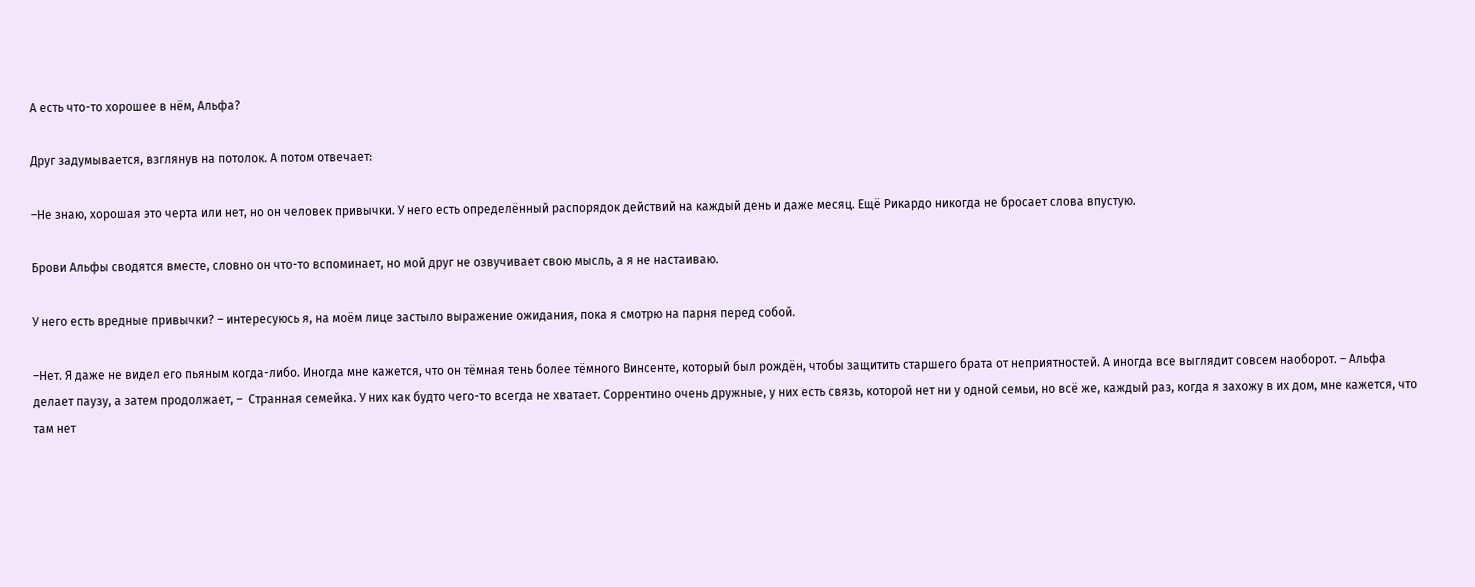А есть что-то хорошее в нём, Альфа?

Друг задумывается, взглянув на потолок. А потом отвечает:

–Не знаю, хорошая это черта или нет, но он человек привычки. У него есть определённый распорядок действий на каждый день и даже месяц. Ещё Рикардо никогда не бросает слова впустую.

Брови Альфы сводятся вместе, словно он что-то вспоминает, но мой друг не озвучивает свою мысль, а я не настаиваю.

У него есть вредные привычки? – интересуюсь я, на моём лице застыло выражение ожидания, пока я смотрю на парня перед собой.

–Нет. Я даже не видел его пьяным когда-либо. Иногда мне кажется, что он тёмная тень более тёмного Винсенте, который был рождён, чтобы защитить старшего брата от неприятностей. А иногда все выглядит совсем наоборот. – Альфа делает паузу, а затем продолжает, –  Странная семейка. У них как будто чего-то всегда не хватает. Соррентино очень дружные, у них есть связь, которой нет ни у одной семьи, но всё же, каждый раз, когда я захожу в их дом, мне кажется, что там нет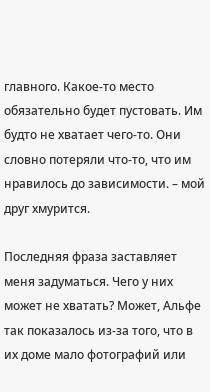главного. Какое-то место обязательно будет пустовать. Им будто не хватает чего-то. Они словно потеряли что-то, что им нравилось до зависимости. – мой друг хмурится.

Последняя фраза заставляет меня задуматься. Чего у них может не хватать? Может, Альфе так показалось из-за того, что в их доме мало фотографий или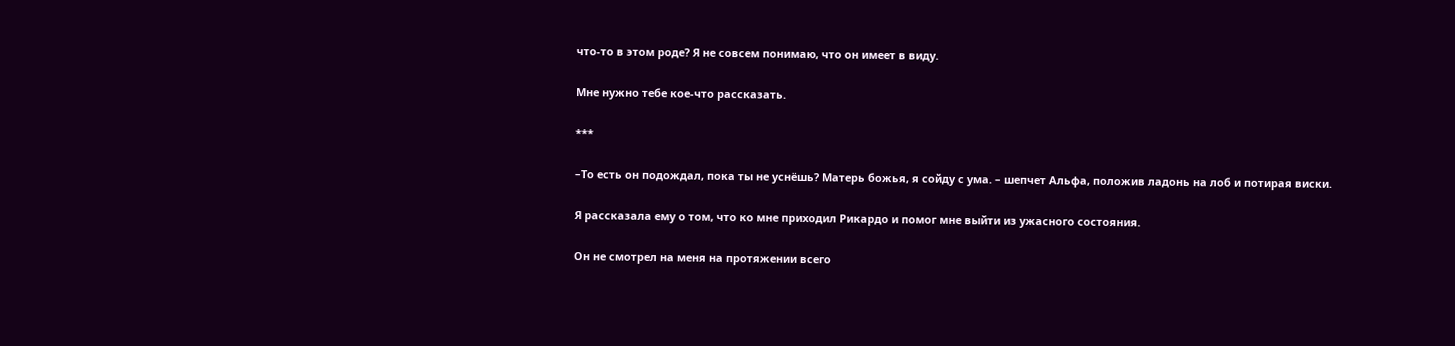что-то в этом роде? Я не совсем понимаю, что он имеет в виду.

Мне нужно тебе кое-что рассказать.

***

–То есть он подождал, пока ты не уснёшь? Матерь божья, я сойду с ума. – шепчет Альфа, положив ладонь на лоб и потирая виски.

Я рассказала ему о том, что ко мне приходил Рикардо и помог мне выйти из ужасного состояния.

Он не смотрел на меня на протяжении всего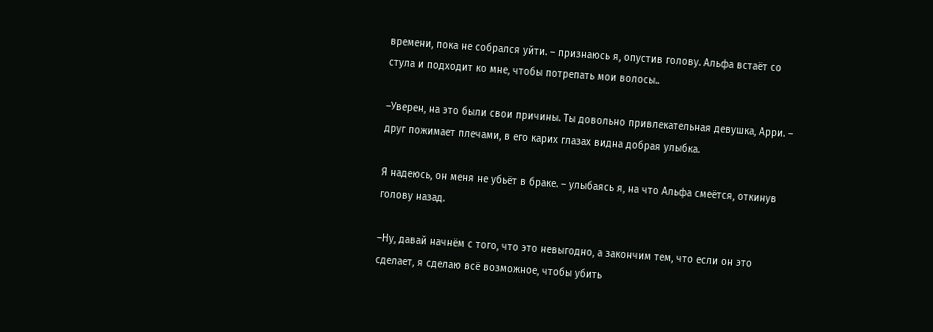времени, пока не собрался уйти. – признаюсь я, опустив голову. Альфа встаёт со стула и подходит ко мне, чтобы потрепать мои волосы..

–Уверен, на это были свои причины. Ты довольно привлекательная девушка, Арри. – друг пожимает плечами, в его карих глазах видна добрая улыбка.

Я надеюсь, он меня не убьёт в браке. – улыбаясь я, на что Альфа смеётся, откинув голову назад.

–Ну, давай начнём с того, что это невыгодно, а закончим тем, что если он это сделает, я сделаю всё возможное, чтобы убить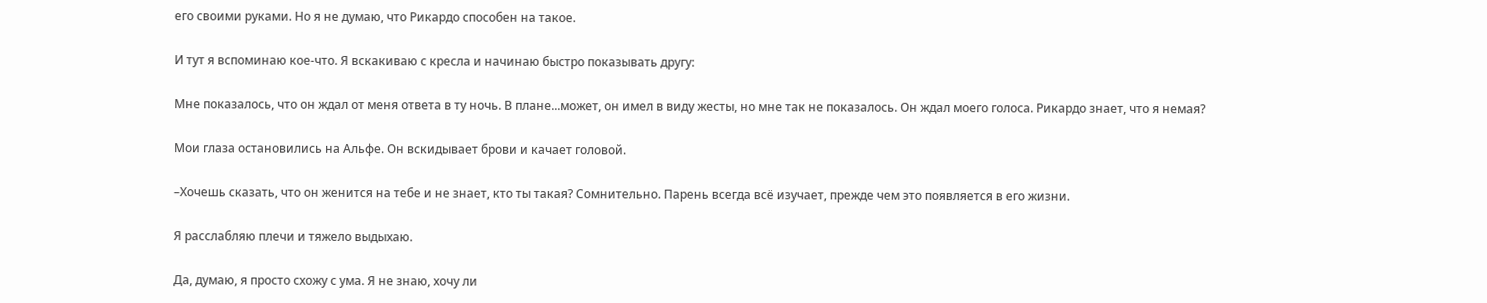его своими руками. Но я не думаю, что Рикардо способен на такое.

И тут я вспоминаю кое-что. Я вскакиваю с кресла и начинаю быстро показывать другу:

Мне показалось, что он ждал от меня ответа в ту ночь. В плане...может, он имел в виду жесты, но мне так не показалось. Он ждал моего голоса. Рикардо знает, что я немая?

Мои глаза остановились на Альфе. Он вскидывает брови и качает головой.

–Хочешь сказать, что он женится на тебе и не знает, кто ты такая? Сомнительно. Парень всегда всё изучает, прежде чем это появляется в его жизни.

Я расслабляю плечи и тяжело выдыхаю.

Да, думаю, я просто схожу с ума. Я не знаю, хочу ли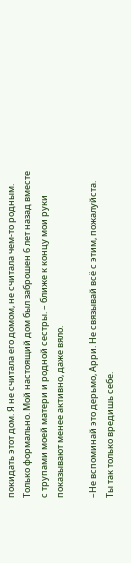покидать этот дом. Я не считала его домом, не считала чем-то родным. Только формально. Мой настоящий дом был заброшен 6 лет назад вместе с трупами моей матери и родной сестры. – ближе к концу мои руки показывают менее активно, даже вяло.

–Не вспоминай это дерьмо, Арри. Не связывай всё с этим, пожалуйста. Ты так только вредишь себе.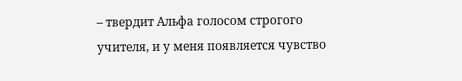– твердит Альфа голосом строгого учителя, и у меня появляется чувство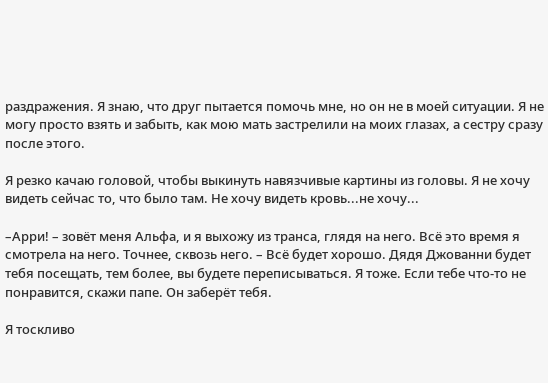раздражения. Я знаю, что друг пытается помочь мне, но он не в моей ситуации. Я не могу просто взять и забыть, как мою мать застрелили на моих глазах, а сестру сразу после этого.

Я резко качаю головой, чтобы выкинуть навязчивые картины из головы. Я не хочу видеть сейчас то, что было там. Не хочу видеть кровь...не хочу...

–Арри! – зовёт меня Альфа, и я выхожу из транса, глядя на него. Всё это время я смотрела на него. Точнее, сквозь него. – Всё будет хорошо. Дядя Джованни будет тебя посещать, тем более, вы будете переписываться. Я тоже. Если тебе что-то не понравится, скажи папе. Он заберёт тебя.

Я тоскливо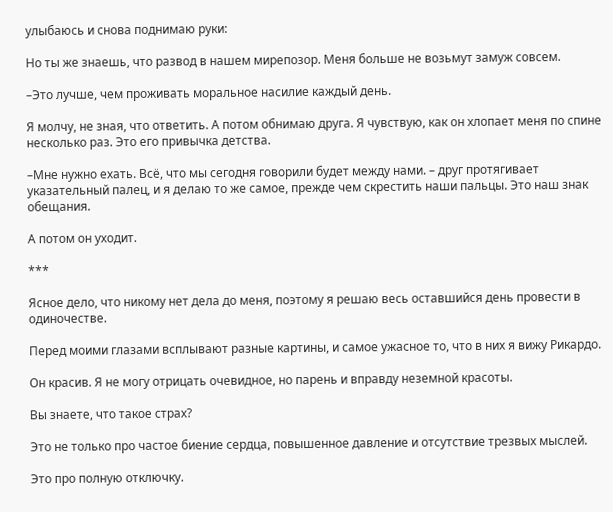улыбаюсь и снова поднимаю руки:

Но ты же знаешь, что развод в нашем мирепозор. Меня больше не возьмут замуж совсем.

–Это лучше, чем проживать моральное насилие каждый день.

Я молчу, не зная, что ответить. А потом обнимаю друга. Я чувствую, как он хлопает меня по спине несколько раз. Это его привычка детства.

–Мне нужно ехать. Всё, что мы сегодня говорили будет между нами. – друг протягивает указательный палец, и я делаю то же самое, прежде чем скрестить наши пальцы. Это наш знак обещания.

А потом он уходит.

***

Ясное дело, что никому нет дела до меня, поэтому я решаю весь оставшийся день провести в одиночестве.

Перед моими глазами всплывают разные картины, и самое ужасное то, что в них я вижу Рикардо.

Он красив. Я не могу отрицать очевидное, но парень и вправду неземной красоты.

Вы знаете, что такое страх?

Это не только про частое биение сердца, повышенное давление и отсутствие трезвых мыслей.

Это про полную отключку.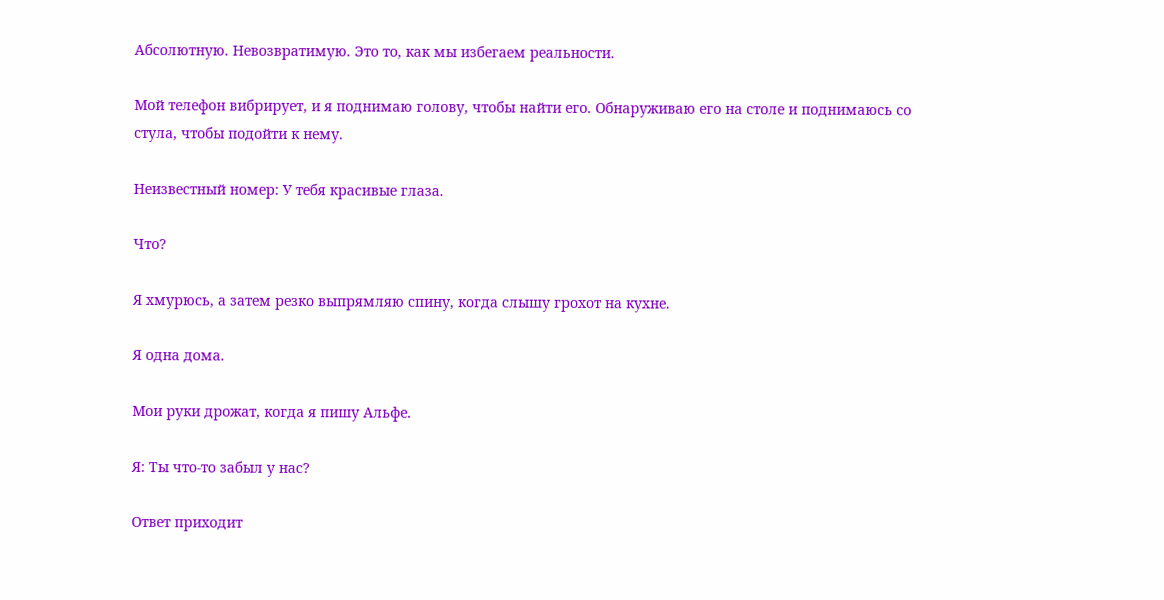Абсолютную. Невозвратимую. Это то, как мы избегаем реальности.

Мой телефон вибрирует, и я поднимаю голову, чтобы найти его. Обнаруживаю его на столе и поднимаюсь со стула, чтобы подойти к нему.

Неизвестный номер: У тебя красивые глаза.

Что?

Я хмурюсь, а затем резко выпрямляю спину, когда слышу грохот на кухне.

Я одна дома.

Мои руки дрожат, когда я пишу Альфе.

Я: Ты что-то забыл у нас?

Ответ приходит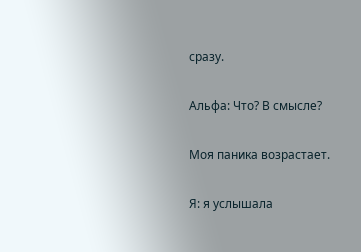сразу.

Альфа: Что? В смысле?

Моя паника возрастает.

Я: я услышала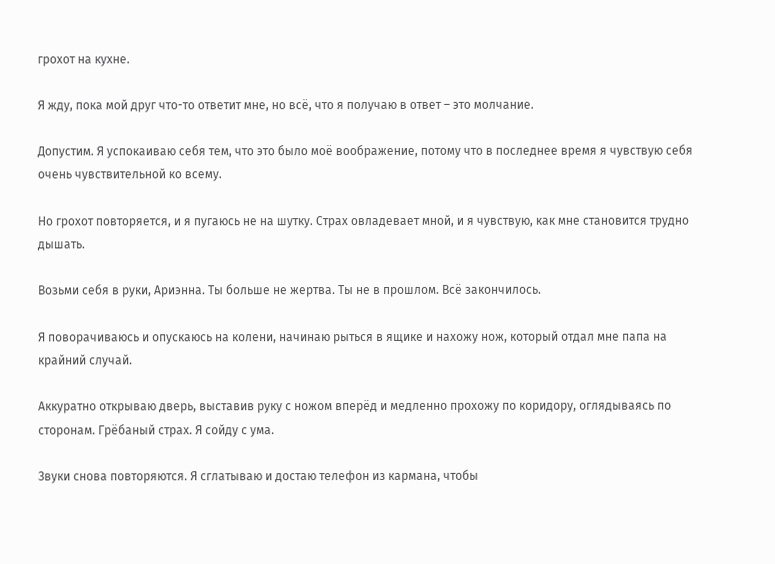грохот на кухне.

Я жду, пока мой друг что-то ответит мне, но всё, что я получаю в ответ – это молчание.

Допустим. Я успокаиваю себя тем, что это было моё воображение, потому что в последнее время я чувствую себя очень чувствительной ко всему.

Но грохот повторяется, и я пугаюсь не на шутку. Страх овладевает мной, и я чувствую, как мне становится трудно дышать.

Возьми себя в руки, Ариэнна. Ты больше не жертва. Ты не в прошлом. Всё закончилось.

Я поворачиваюсь и опускаюсь на колени, начинаю рыться в ящике и нахожу нож, который отдал мне папа на крайний случай.

Аккуратно открываю дверь, выставив руку с ножом вперёд и медленно прохожу по коридору, оглядываясь по сторонам. Грёбаный страх. Я сойду с ума.

Звуки снова повторяются. Я сглатываю и достаю телефон из кармана, чтобы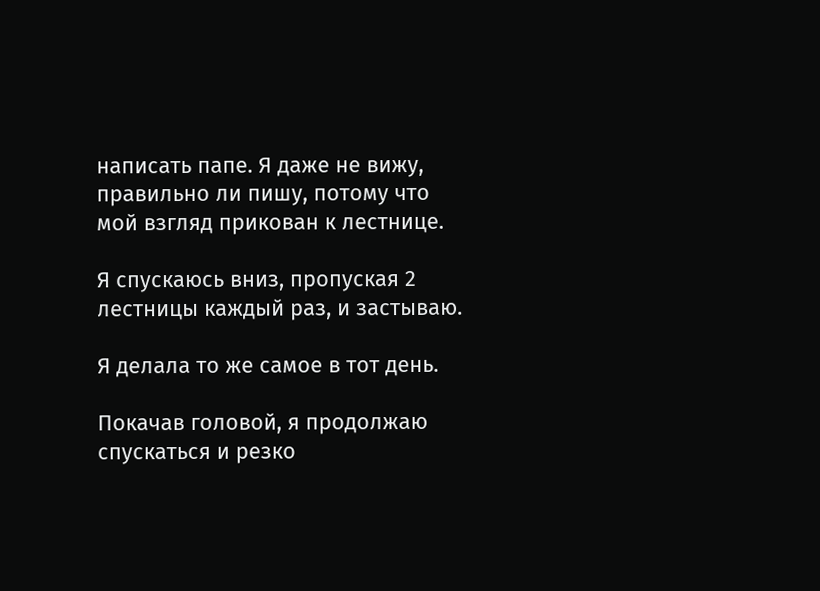написать папе. Я даже не вижу, правильно ли пишу, потому что мой взгляд прикован к лестнице.

Я спускаюсь вниз, пропуская 2 лестницы каждый раз, и застываю.

Я делала то же самое в тот день.

Покачав головой, я продолжаю спускаться и резко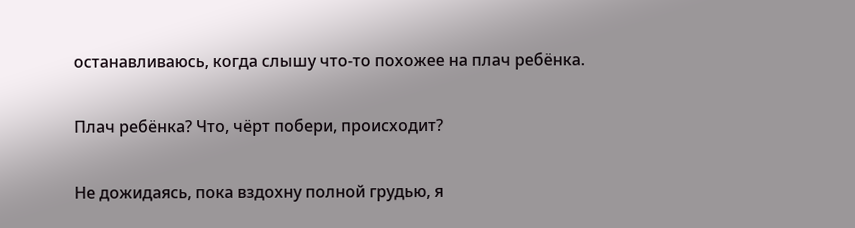останавливаюсь, когда слышу что-то похожее на плач ребёнка.

Плач ребёнка? Что, чёрт побери, происходит?

Не дожидаясь, пока вздохну полной грудью, я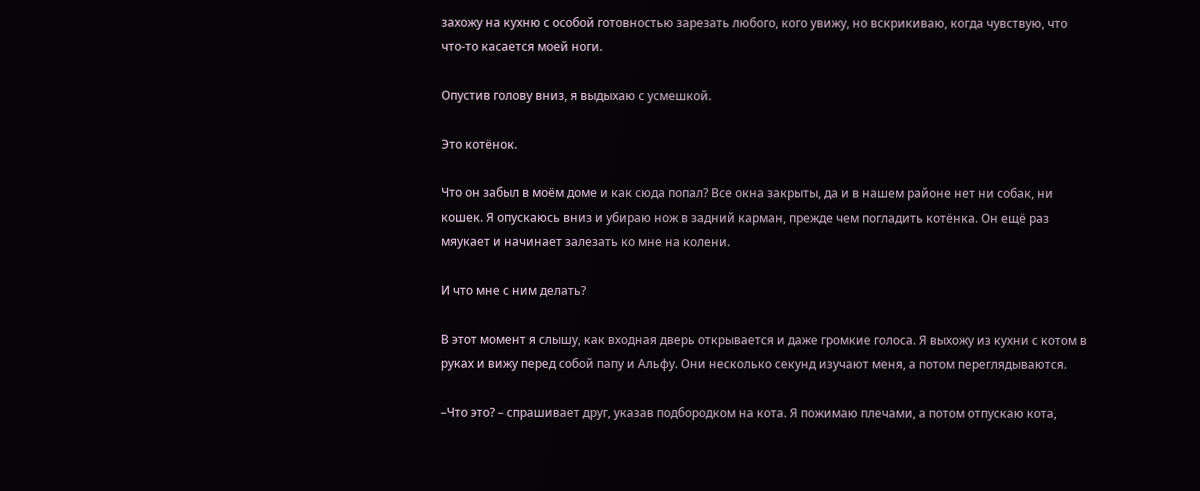захожу на кухню с особой готовностью зарезать любого, кого увижу, но вскрикиваю, когда чувствую, что что-то касается моей ноги.

Опустив голову вниз, я выдыхаю с усмешкой.

Это котёнок.

Что он забыл в моём доме и как сюда попал? Все окна закрыты, да и в нашем районе нет ни собак, ни кошек. Я опускаюсь вниз и убираю нож в задний карман, прежде чем погладить котёнка. Он ещё раз мяукает и начинает залезать ко мне на колени.

И что мне с ним делать?

В этот момент я слышу, как входная дверь открывается и даже громкие голоса. Я выхожу из кухни с котом в руках и вижу перед собой папу и Альфу. Они несколько секунд изучают меня, а потом переглядываются.

–Что это? – спрашивает друг, указав подбородком на кота. Я пожимаю плечами, а потом отпускаю кота,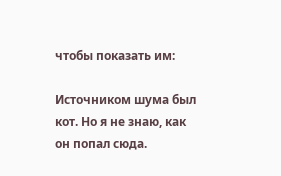чтобы показать им:

Источником шума был кот. Но я не знаю, как он попал сюда.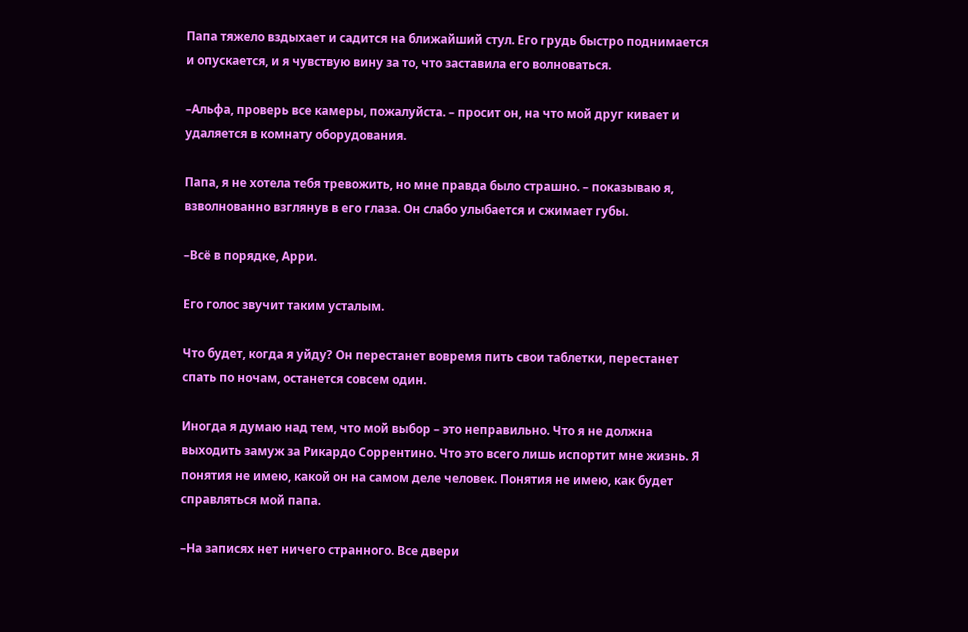Папа тяжело вздыхает и садится на ближайший стул. Его грудь быстро поднимается и опускается, и я чувствую вину за то, что заставила его волноваться.

–Альфа, проверь все камеры, пожалуйста. – просит он, на что мой друг кивает и удаляется в комнату оборудования.

Папа, я не хотела тебя тревожить, но мне правда было страшно. – показываю я, взволнованно взглянув в его глаза. Он слабо улыбается и сжимает губы.

–Всё в порядке, Арри.

Его голос звучит таким усталым.

Что будет, когда я уйду? Он перестанет вовремя пить свои таблетки, перестанет спать по ночам, останется совсем один.

Иногда я думаю над тем, что мой выбор – это неправильно. Что я не должна выходить замуж за Рикардо Соррентино. Что это всего лишь испортит мне жизнь. Я понятия не имею, какой он на самом деле человек. Понятия не имею, как будет справляться мой папа.

–На записях нет ничего странного. Все двери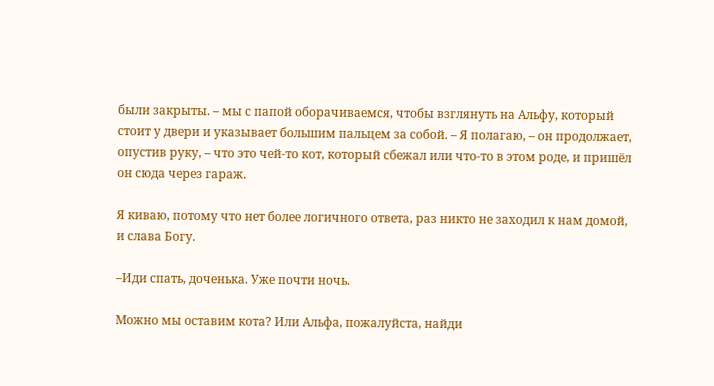были закрыты. – мы с папой оборачиваемся, чтобы взглянуть на Альфу, который стоит у двери и указывает большим пальцем за собой. – Я полагаю, – он продолжает, опустив руку, – что это чей-то кот, который сбежал или что-то в этом роде, и пришёл он сюда через гараж.

Я киваю, потому что нет более логичного ответа, раз никто не заходил к нам домой, и слава Богу.

–Иди спать, доченька. Уже почти ночь.

Можно мы оставим кота? Или Альфа, пожалуйста, найди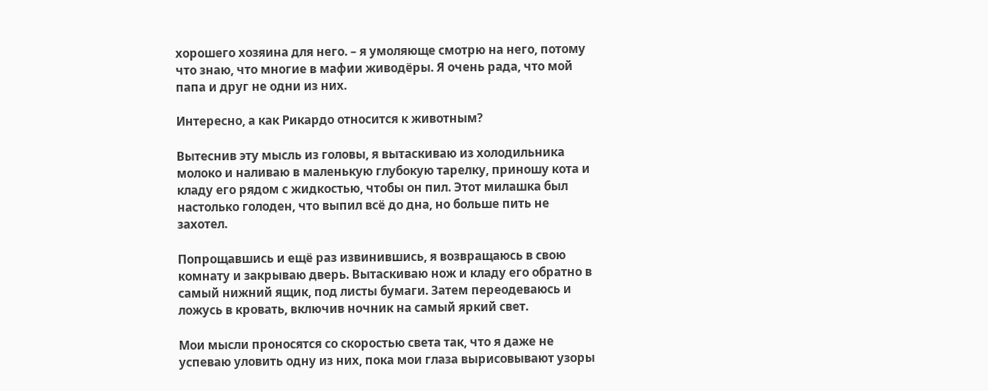хорошего хозяина для него. – я умоляюще смотрю на него, потому что знаю, что многие в мафии живодёры. Я очень рада, что мой папа и друг не одни из них.

Интересно, а как Рикардо относится к животным?

Вытеснив эту мысль из головы, я вытаскиваю из холодильника молоко и наливаю в маленькую глубокую тарелку, приношу кота и кладу его рядом с жидкостью, чтобы он пил. Этот милашка был настолько голоден, что выпил всё до дна, но больше пить не захотел.

Попрощавшись и ещё раз извинившись, я возвращаюсь в свою комнату и закрываю дверь. Вытаскиваю нож и кладу его обратно в самый нижний ящик, под листы бумаги. Затем переодеваюсь и ложусь в кровать, включив ночник на самый яркий свет.

Мои мысли проносятся со скоростью света так, что я даже не успеваю уловить одну из них, пока мои глаза вырисовывают узоры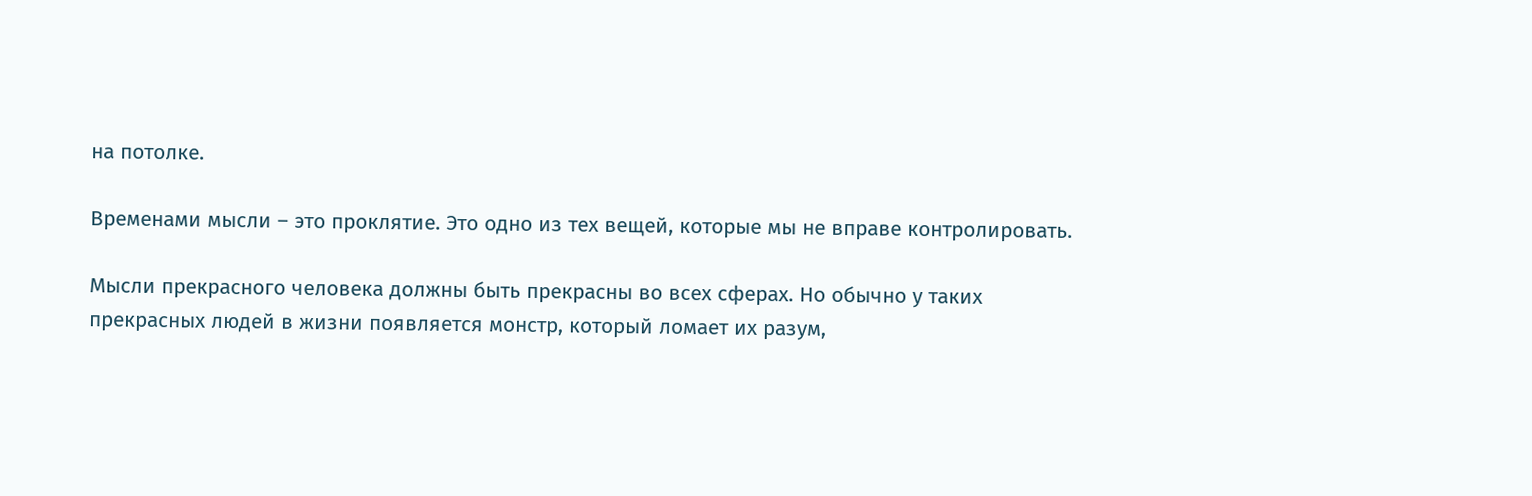на потолке.

Временами мысли – это проклятие. Это одно из тех вещей, которые мы не вправе контролировать.

Мысли прекрасного человека должны быть прекрасны во всех сферах. Но обычно у таких прекрасных людей в жизни появляется монстр, который ломает их разум,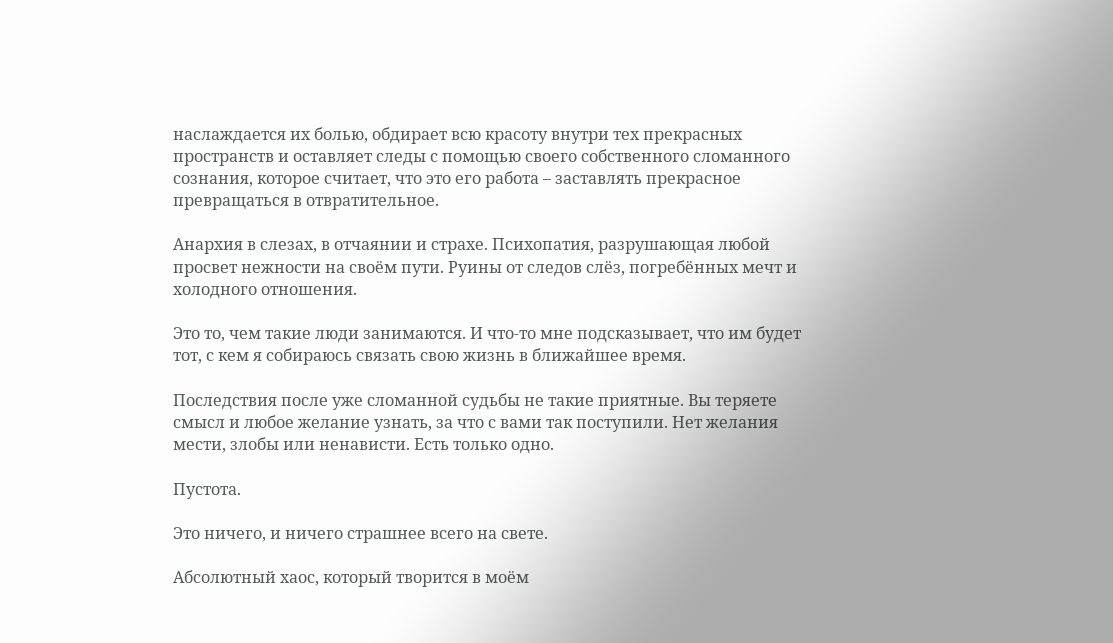наслаждается их болью, обдирает всю красоту внутри тех прекрасных пространств и оставляет следы с помощью своего собственного сломанного сознания, которое считает, что это его работа – заставлять прекрасное превращаться в отвратительное.

Анархия в слезах, в отчаянии и страхе. Психопатия, разрушающая любой просвет нежности на своём пути. Руины от следов слёз, погребённых мечт и холодного отношения.

Это то, чем такие люди занимаются. И что-то мне подсказывает, что им будет тот, с кем я собираюсь связать свою жизнь в ближайшее время.

Последствия после уже сломанной судьбы не такие приятные. Вы теряете смысл и любое желание узнать, за что с вами так поступили. Нет желания мести, злобы или ненависти. Есть только одно.

Пустота.

Это ничего, и ничего страшнее всего на свете.

Абсолютный хаос, который творится в моём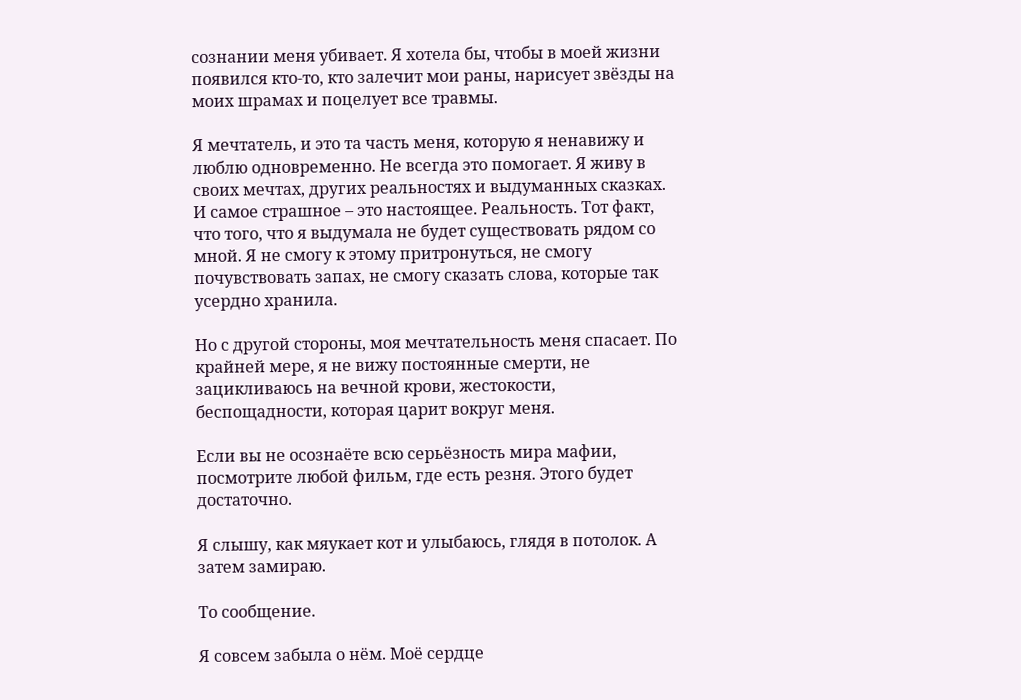сознании меня убивает. Я хотела бы, чтобы в моей жизни появился кто-то, кто залечит мои раны, нарисует звёзды на моих шрамах и поцелует все травмы.

Я мечтатель, и это та часть меня, которую я ненавижу и люблю одновременно. Не всегда это помогает. Я живу в своих мечтах, других реальностях и выдуманных сказках. И самое страшное – это настоящее. Реальность. Тот факт, что того, что я выдумала не будет существовать рядом со мной. Я не смогу к этому притронуться, не смогу почувствовать запах, не смогу сказать слова, которые так усердно хранила.

Но с другой стороны, моя мечтательность меня спасает. По крайней мере, я не вижу постоянные смерти, не зацикливаюсь на вечной крови, жестокости, беспощадности, которая царит вокруг меня.

Если вы не осознаёте всю серьёзность мира мафии, посмотрите любой фильм, где есть резня. Этого будет достаточно.

Я слышу, как мяукает кот и улыбаюсь, глядя в потолок. А затем замираю.

То сообщение.

Я совсем забыла о нём. Моё сердце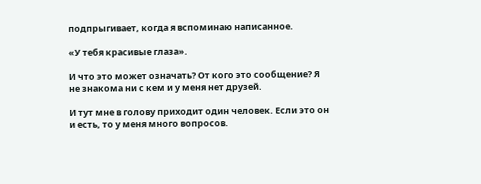подпрыгивает, когда я вспоминаю написанное.

«У тебя красивые глаза».

И что это может означать? От кого это сообщение? Я не знакома ни с кем и у меня нет друзей.

И тут мне в голову приходит один человек. Если это он и есть, то у меня много вопросов.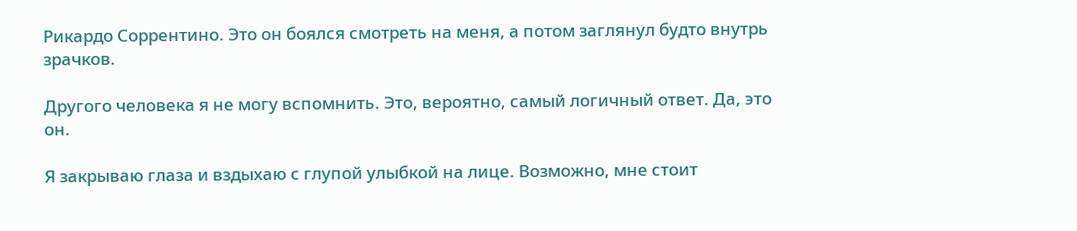Рикардо Соррентино. Это он боялся смотреть на меня, а потом заглянул будто внутрь зрачков.

Другого человека я не могу вспомнить. Это, вероятно, самый логичный ответ. Да, это он.

Я закрываю глаза и вздыхаю с глупой улыбкой на лице. Возможно, мне стоит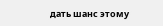дать шанс этому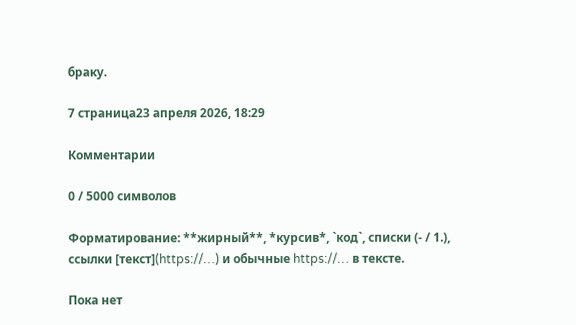браку.

7 страница23 апреля 2026, 18:29

Комментарии

0 / 5000 символов

Форматирование: **жирный**, *курсив*, `код`, списки (- / 1.), ссылки [текст](https://…) и обычные https://… в тексте.

Пока нет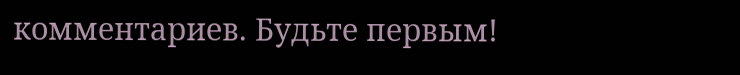комментариев. Будьте первым!